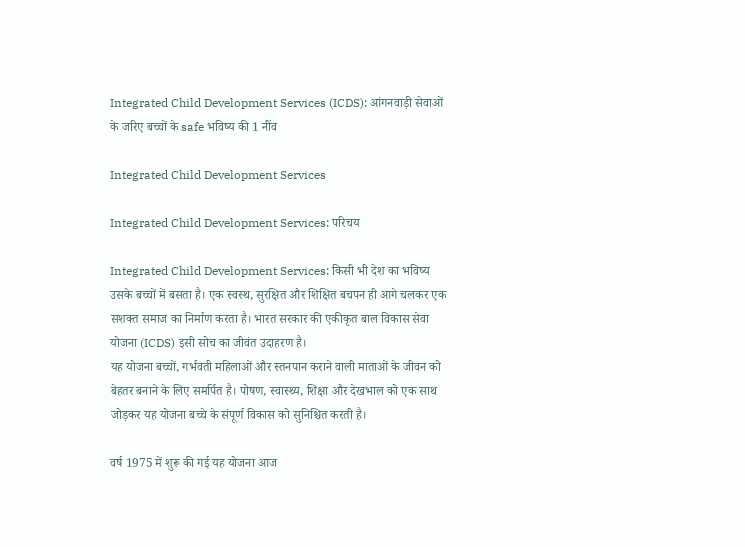Integrated Child Development Services (ICDS): आंगनवाड़ी सेवाओं के जरिए बच्चों के safe भविष्य की 1 नींव

Integrated Child Development Services

Integrated Child Development Services: परिचय

Integrated Child Development Services: किसी भी देश का भविष्य उसके बच्चों में बसता है। एक स्वस्थ, सुरक्षित और शिक्षित बचपन ही आगे चलकर एक सशक्त समाज का निर्माण करता है। भारत सरकार की एकीकृत बाल विकास सेवा योजना (ICDS) इसी सोच का जीवंत उदाहरण है।
यह योजना बच्चों, गर्भवती महिलाओं और स्तनपान कराने वाली माताओं के जीवन को बेहतर बनाने के लिए समर्पित है। पोषण, स्वास्थ्य, शिक्षा और देखभाल को एक साथ जोड़कर यह योजना बच्चे के संपूर्ण विकास को सुनिश्चित करती है।

वर्ष 1975 में शुरू की गई यह योजना आज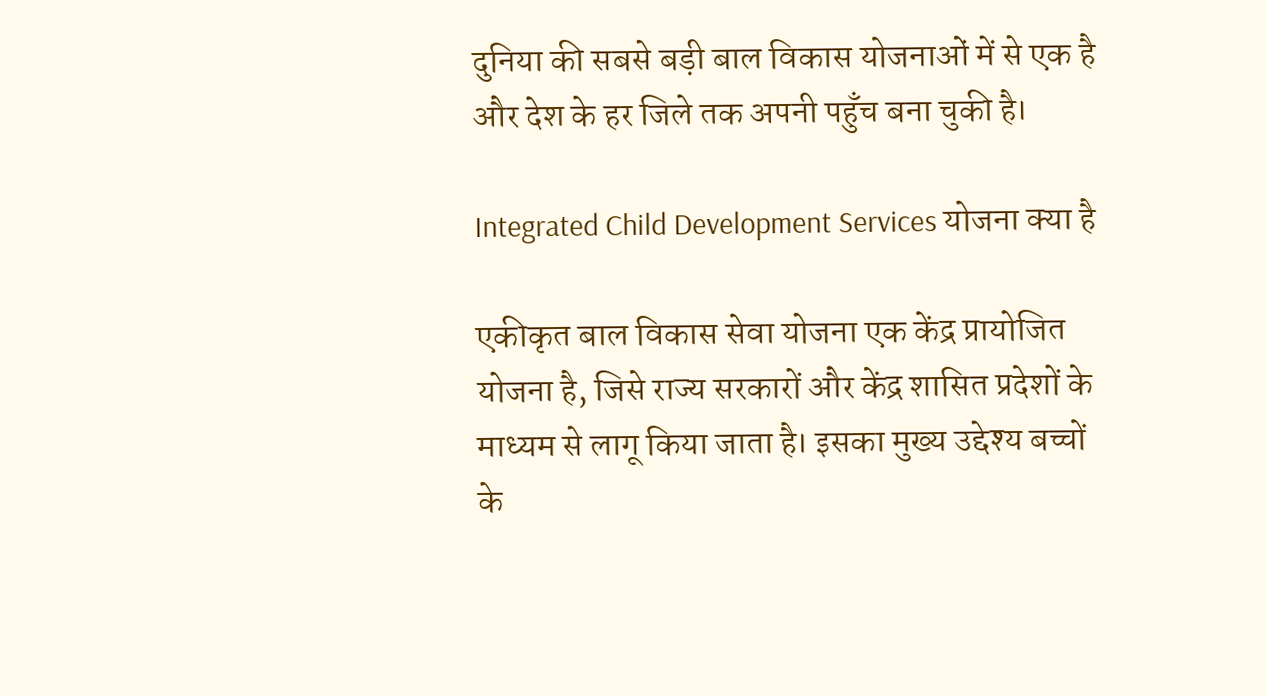दुनिया की सबसे बड़ी बाल विकास योजनाओं में से एक है और देश के हर जिले तक अपनी पहुँच बना चुकी है।

Integrated Child Development Services योजना क्या है

एकीकृत बाल विकास सेवा योजना एक केंद्र प्रायोजित योजना है, जिसे राज्य सरकारों और केंद्र शासित प्रदेशों के माध्यम से लागू किया जाता है। इसका मुख्य उद्देश्य बच्चों के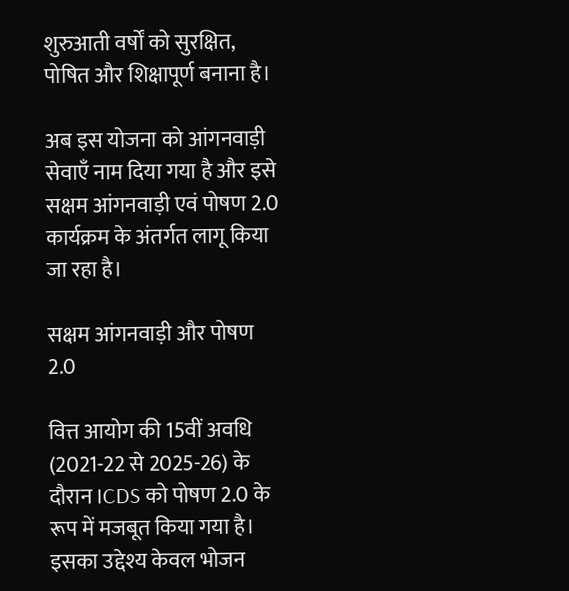शुरुआती वर्षों को सुरक्षित, पोषित और शिक्षापूर्ण बनाना है।

अब इस योजना को आंगनवाड़ी सेवाएँ नाम दिया गया है और इसे सक्षम आंगनवाड़ी एवं पोषण 2.0 कार्यक्रम के अंतर्गत लागू किया जा रहा है।

सक्षम आंगनवाड़ी और पोषण 2.0

वित्त आयोग की 15वीं अवधि (2021-22 से 2025-26) के दौरान ICDS को पोषण 2.0 के रूप में मजबूत किया गया है।
इसका उद्देश्य केवल भोजन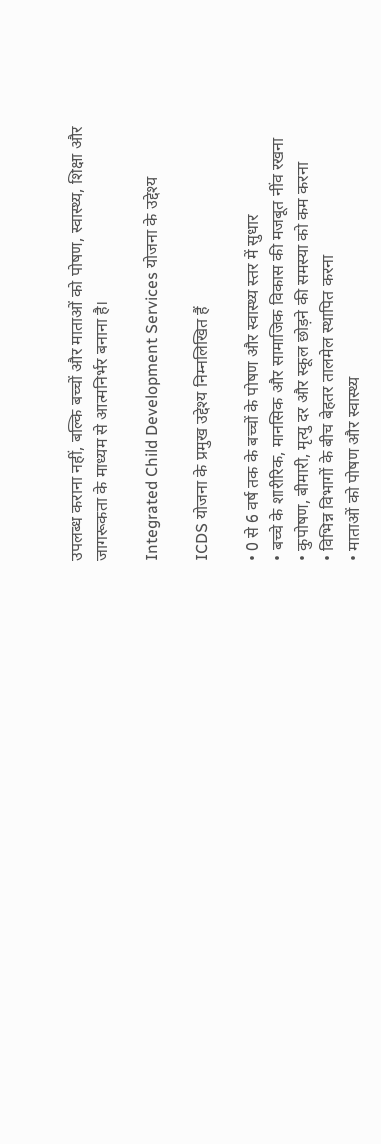उपलब्ध कराना नहीं, बल्कि बच्चों और माताओं को पोषण, स्वास्थ्य, शिक्षा और जागरूकता के माध्यम से आत्मनिर्भर बनाना है।

Integrated Child Development Services योजना के उद्देश्य

ICDS योजना के प्रमुख उद्देश्य निम्नलिखित हैं

• 0 से 6 वर्ष तक के बच्चों के पोषण और स्वास्थ्य स्तर में सुधार
• बच्चे के शारीरिक, मानसिक और सामाजिक विकास की मजबूत नींव रखना
• कुपोषण, बीमारी, मृत्यु दर और स्कूल छोड़ने की समस्या को कम करना
• विभिन्न विभागों के बीच बेहतर तालमेल स्थापित करना
• माताओं को पोषण और स्वास्थ्य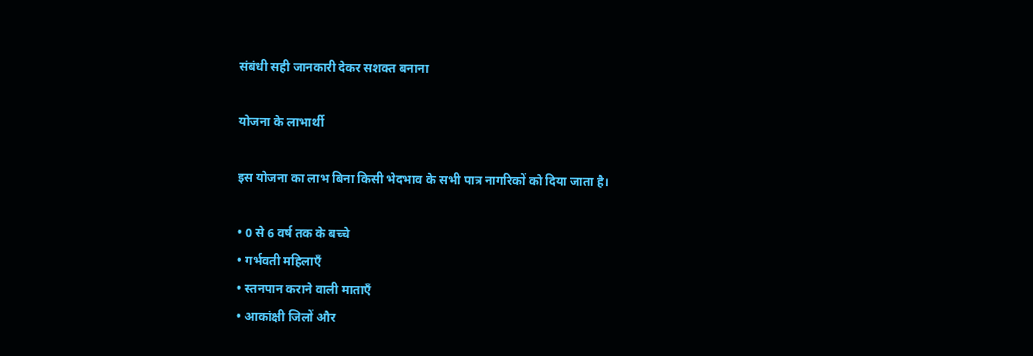संबंधी सही जानकारी देकर सशक्त बनाना

योजना के लाभार्थी

इस योजना का लाभ बिना किसी भेदभाव के सभी पात्र नागरिकों को दिया जाता है।

• 0 से 6 वर्ष तक के बच्चे
• गर्भवती महिलाएँ
• स्तनपान कराने वाली माताएँ
• आकांक्षी जिलों और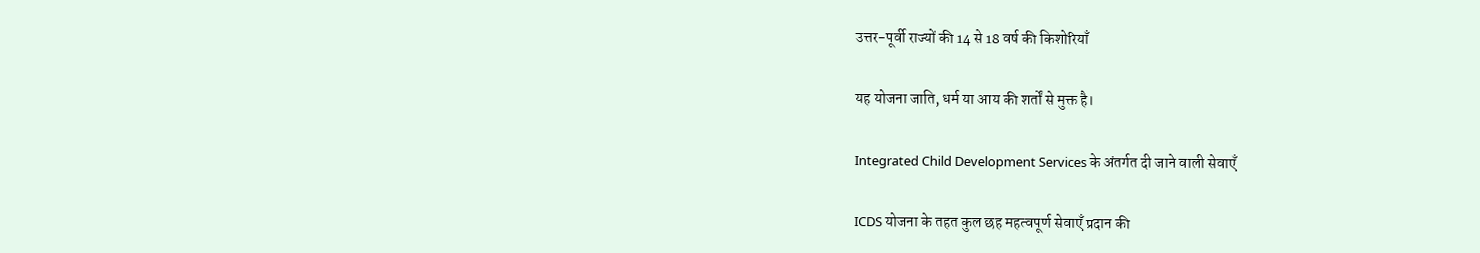उत्तर-पूर्वी राज्यों की 14 से 18 वर्ष की किशोरियाँ

यह योजना जाति, धर्म या आय की शर्तों से मुक्त है।

Integrated Child Development Services के अंतर्गत दी जाने वाली सेवाएँ

ICDS योजना के तहत कुल छह महत्वपूर्ण सेवाएँ प्रदान की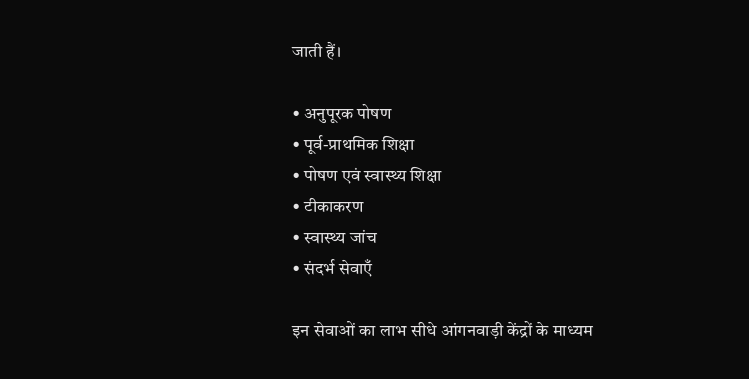जाती हैं।

• अनुपूरक पोषण
• पूर्व-प्राथमिक शिक्षा
• पोषण एवं स्वास्थ्य शिक्षा
• टीकाकरण
• स्वास्थ्य जांच
• संदर्भ सेवाएँ

इन सेवाओं का लाभ सीधे आंगनवाड़ी केंद्रों के माध्यम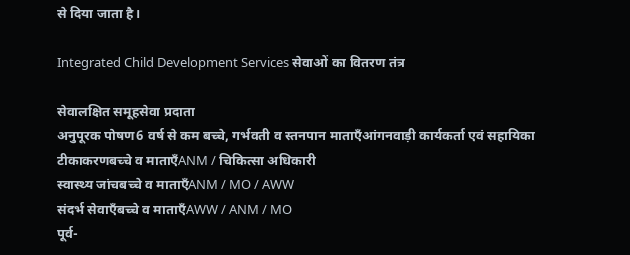से दिया जाता है।

Integrated Child Development Services सेवाओं का वितरण तंत्र

सेवालक्षित समूहसेवा प्रदाता
अनुपूरक पोषण6 वर्ष से कम बच्चे, गर्भवती व स्तनपान माताएँआंगनवाड़ी कार्यकर्ता एवं सहायिका
टीकाकरणबच्चे व माताएँANM / चिकित्सा अधिकारी
स्वास्थ्य जांचबच्चे व माताएँANM / MO / AWW
संदर्भ सेवाएँबच्चे व माताएँAWW / ANM / MO
पूर्व-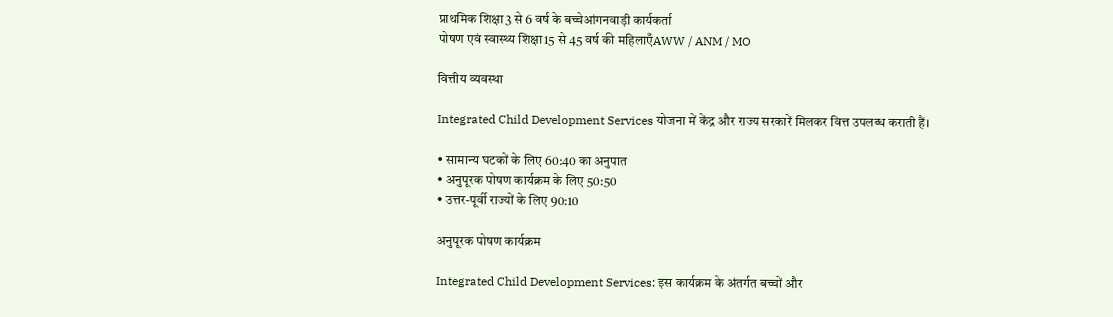प्राथमिक शिक्षा3 से 6 वर्ष के बच्चेआंगनवाड़ी कार्यकर्ता
पोषण एवं स्वास्थ्य शिक्षा15 से 45 वर्ष की महिलाएँAWW / ANM / MO

वित्तीय व्यवस्था

Integrated Child Development Services योजना में केंद्र और राज्य सरकारें मिलकर वित्त उपलब्ध कराती हैं।

• सामान्य घटकों के लिए 60:40 का अनुपात
• अनुपूरक पोषण कार्यक्रम के लिए 50:50
• उत्तर-पूर्वी राज्यों के लिए 90:10

अनुपूरक पोषण कार्यक्रम

Integrated Child Development Services: इस कार्यक्रम के अंतर्गत बच्चों और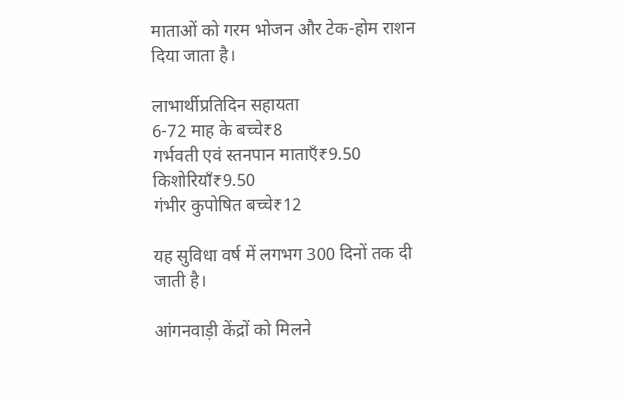माताओं को गरम भोजन और टेक-होम राशन दिया जाता है।

लाभार्थीप्रतिदिन सहायता
6-72 माह के बच्चे₹8
गर्भवती एवं स्तनपान माताएँ₹9.50
किशोरियाँ₹9.50
गंभीर कुपोषित बच्चे₹12

यह सुविधा वर्ष में लगभग 300 दिनों तक दी जाती है।

आंगनवाड़ी केंद्रों को मिलने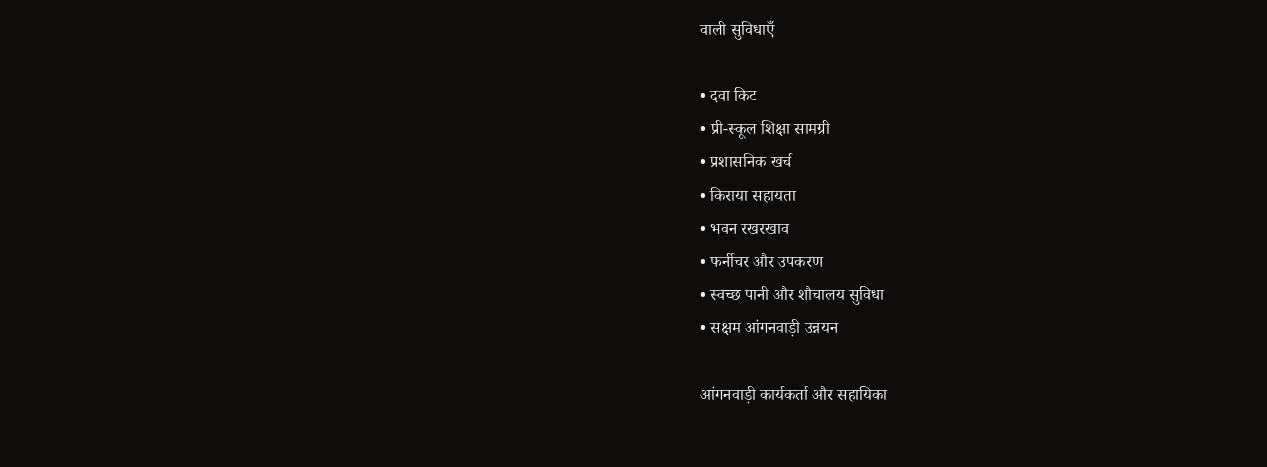वाली सुविधाएँ

• दवा किट
• प्री-स्कूल शिक्षा सामग्री
• प्रशासनिक खर्च
• किराया सहायता
• भवन रखरखाव
• फर्नीचर और उपकरण
• स्वच्छ पानी और शौचालय सुविधा
• सक्षम आंगनवाड़ी उन्नयन

आंगनवाड़ी कार्यकर्ता और सहायिका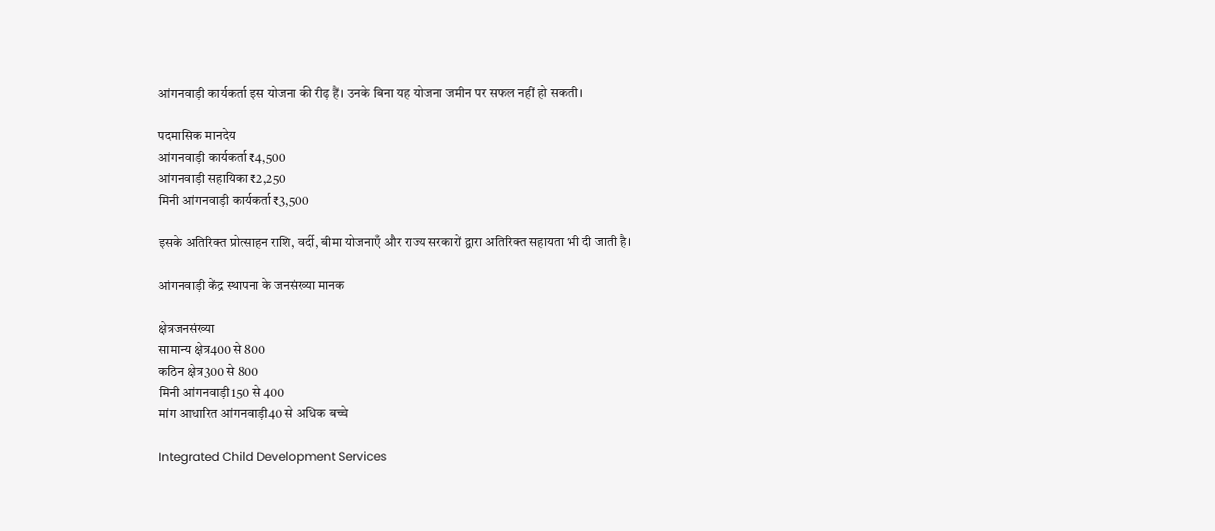आंगनवाड़ी कार्यकर्ता इस योजना की रीढ़ हैं। उनके बिना यह योजना जमीन पर सफल नहीं हो सकती।

पदमासिक मानदेय
आंगनवाड़ी कार्यकर्ता₹4,500
आंगनवाड़ी सहायिका₹2,250
मिनी आंगनवाड़ी कार्यकर्ता₹3,500

इसके अतिरिक्त प्रोत्साहन राशि, वर्दी, बीमा योजनाएँ और राज्य सरकारों द्वारा अतिरिक्त सहायता भी दी जाती है।

आंगनवाड़ी केंद्र स्थापना के जनसंख्या मानक

क्षेत्रजनसंख्या
सामान्य क्षेत्र400 से 800
कठिन क्षेत्र300 से 800
मिनी आंगनवाड़ी150 से 400
मांग आधारित आंगनवाड़ी40 से अधिक बच्चे

Integrated Child Development Services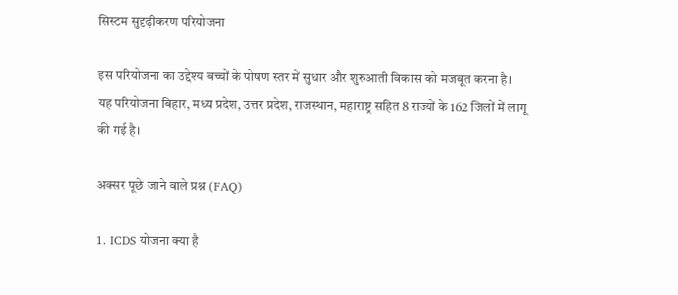सिस्टम सुदृढ़ीकरण परियोजना

इस परियोजना का उद्देश्य बच्चों के पोषण स्तर में सुधार और शुरुआती विकास को मजबूत करना है।
यह परियोजना बिहार, मध्य प्रदेश, उत्तर प्रदेश, राजस्थान, महाराष्ट्र सहित 8 राज्यों के 162 जिलों में लागू की गई है।

अक्सर पूछे जाने वाले प्रश्न (FAQ)

1. ICDS योजना क्या है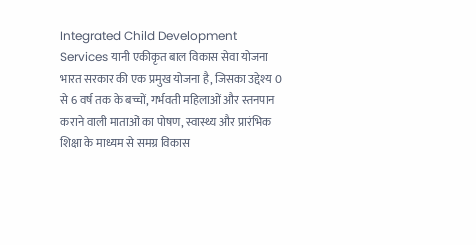Integrated Child Development Services यानी एकीकृत बाल विकास सेवा योजना भारत सरकार की एक प्रमुख योजना है, जिसका उद्देश्य 0 से 6 वर्ष तक के बच्चों, गर्भवती महिलाओं और स्तनपान कराने वाली माताओं का पोषण, स्वास्थ्य और प्रारंभिक शिक्षा के माध्यम से समग्र विकास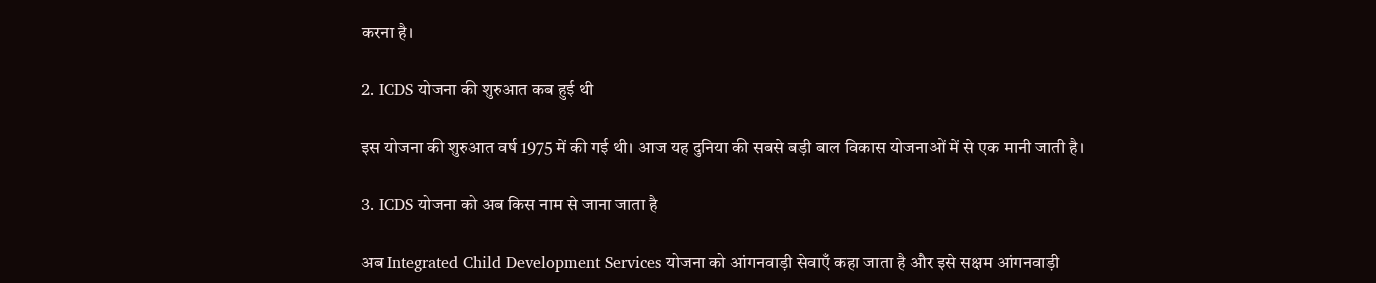करना है।

2. ICDS योजना की शुरुआत कब हुई थी

इस योजना की शुरुआत वर्ष 1975 में की गई थी। आज यह दुनिया की सबसे बड़ी बाल विकास योजनाओं में से एक मानी जाती है।

3. ICDS योजना को अब किस नाम से जाना जाता है

अब Integrated Child Development Services योजना को आंगनवाड़ी सेवाएँ कहा जाता है और इसे सक्षम आंगनवाड़ी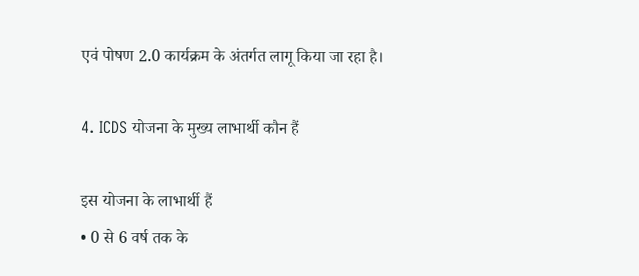एवं पोषण 2.0 कार्यक्रम के अंतर्गत लागू किया जा रहा है।

4. ICDS योजना के मुख्य लाभार्थी कौन हैं

इस योजना के लाभार्थी हैं
• 0 से 6 वर्ष तक के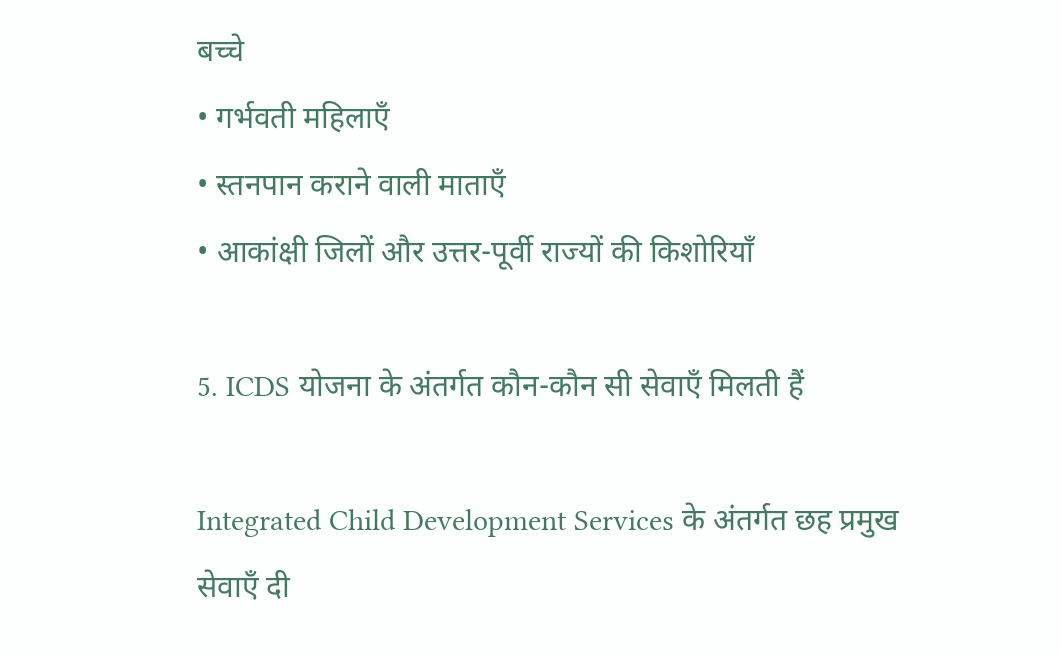बच्चे
• गर्भवती महिलाएँ
• स्तनपान कराने वाली माताएँ
• आकांक्षी जिलों और उत्तर-पूर्वी राज्यों की किशोरियाँ

5. ICDS योजना के अंतर्गत कौन-कौन सी सेवाएँ मिलती हैं

Integrated Child Development Services के अंतर्गत छह प्रमुख सेवाएँ दी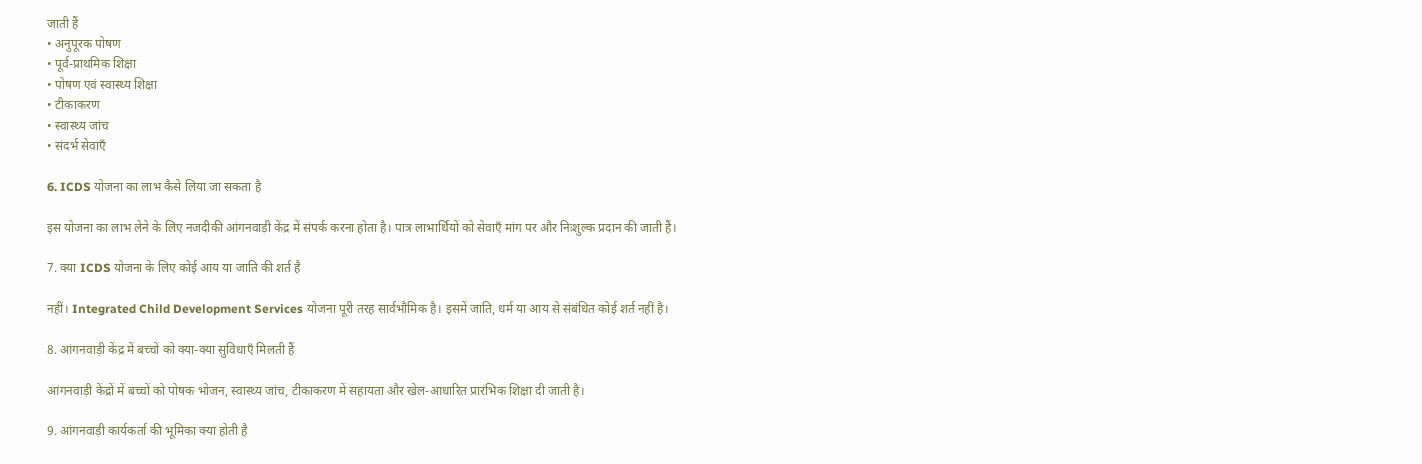जाती हैं
• अनुपूरक पोषण
• पूर्व-प्राथमिक शिक्षा
• पोषण एवं स्वास्थ्य शिक्षा
• टीकाकरण
• स्वास्थ्य जांच
• संदर्भ सेवाएँ

6. ICDS योजना का लाभ कैसे लिया जा सकता है

इस योजना का लाभ लेने के लिए नजदीकी आंगनवाड़ी केंद्र में संपर्क करना होता है। पात्र लाभार्थियों को सेवाएँ मांग पर और निःशुल्क प्रदान की जाती हैं।

7. क्या ICDS योजना के लिए कोई आय या जाति की शर्त है

नहीं। Integrated Child Development Services योजना पूरी तरह सार्वभौमिक है। इसमें जाति, धर्म या आय से संबंधित कोई शर्त नहीं है।

8. आंगनवाड़ी केंद्र में बच्चों को क्या-क्या सुविधाएँ मिलती हैं

आंगनवाड़ी केंद्रों में बच्चों को पोषक भोजन, स्वास्थ्य जांच, टीकाकरण में सहायता और खेल-आधारित प्रारंभिक शिक्षा दी जाती है।

9. आंगनवाड़ी कार्यकर्ता की भूमिका क्या होती है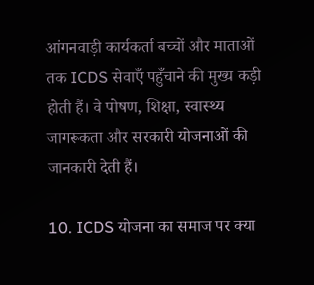आंगनवाड़ी कार्यकर्ता बच्चों और माताओं तक ICDS सेवाएँ पहुँचाने की मुख्य कड़ी होती हैं। वे पोषण, शिक्षा, स्वास्थ्य जागरूकता और सरकारी योजनाओं की जानकारी देती हैं।

10. ICDS योजना का समाज पर क्या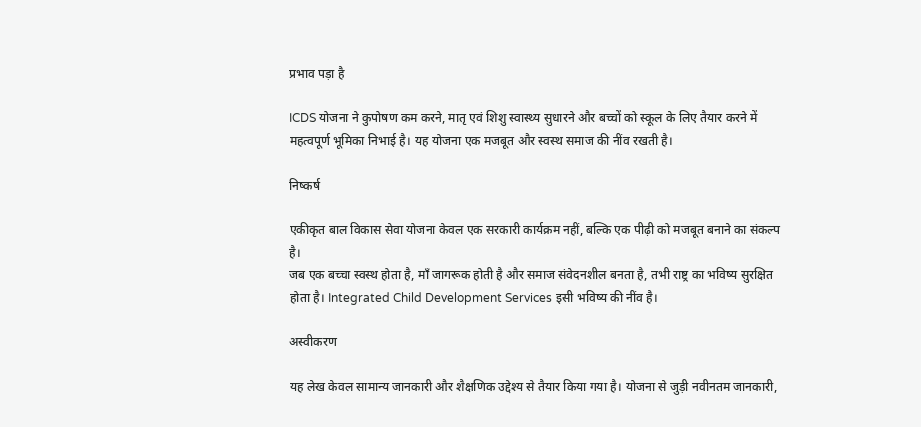प्रभाव पड़ा है

ICDS योजना ने कुपोषण कम करने, मातृ एवं शिशु स्वास्थ्य सुधारने और बच्चों को स्कूल के लिए तैयार करने में महत्वपूर्ण भूमिका निभाई है। यह योजना एक मजबूत और स्वस्थ समाज की नींव रखती है।

निष्कर्ष

एकीकृत बाल विकास सेवा योजना केवल एक सरकारी कार्यक्रम नहीं, बल्कि एक पीढ़ी को मजबूत बनाने का संकल्प है।
जब एक बच्चा स्वस्थ होता है, माँ जागरूक होती है और समाज संवेदनशील बनता है, तभी राष्ट्र का भविष्य सुरक्षित होता है। Integrated Child Development Services इसी भविष्य की नींव है।

अस्वीकरण

यह लेख केवल सामान्य जानकारी और शैक्षणिक उद्देश्य से तैयार किया गया है। योजना से जुड़ी नवीनतम जानकारी,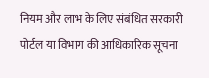नियम और लाभ के लिए संबंधित सरकारी पोर्टल या विभाग की आधिकारिक सूचना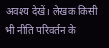अवश्य देखें। लेखक किसी भी नीति परिवर्तन के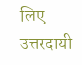लिए उत्तरदायी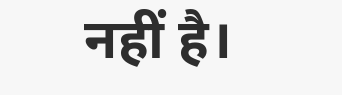नहीं है।